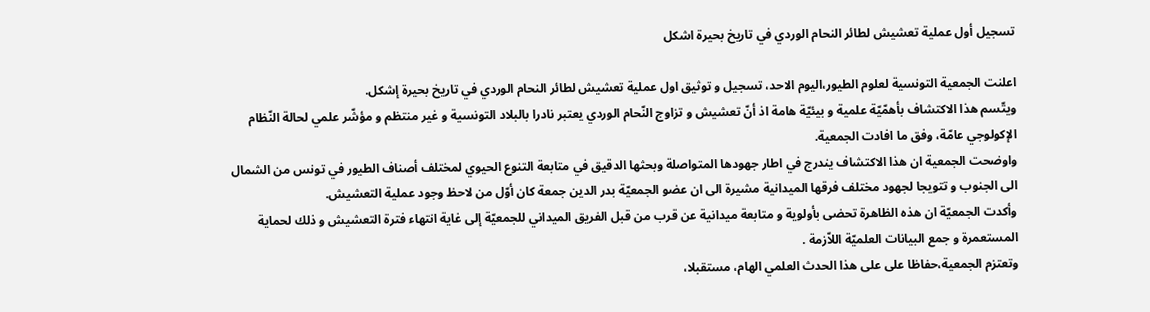تسجيل أول عملية تعشيش لطائر النحام الوردي في تاريخ بحيرة اشكل

اعلنت الجمعية التونسية لعلوم الطيور،اليوم الاحد، تسجيل و توثيق اول عملية تعشيش لطائر النحام الوردي في تاريخ بحيرة إشكل.
ويتّسم هذا الاكتشاف بأهمّيّة علمية و بيئيّة هامة اذ أنّ تعشيش و تزاوج النّحام الوردي يعتبر نادرا بالبلاد التونسية و غير منتظم و مؤشّر علمي لحالة النّظام الإكولوجي عامّة، وفق ما افادت الجمعية.
واوضحت الجمعية ان هذا الاكتشاف يندرج في اطار جهودها المتواصلة وبحثها الدقيق في متابعة التنوع الحيوي لمختلف أصناف الطيور في تونس من الشمال الى الجنوب و تتويجا لجهود مختلف فرقها الميدانية مشيرة الى ان عضو الجمعيّة بدر الدين جمعة كان أوّل من لاحظ وجود عملية التعشيش.
وأكدت الجمعيّة ان هذه الظاهرة تحضى بأولوية و متابعة ميدانية عن قرب من قبل الفريق الميداني للجمعيّة إلى غاية انتهاء فترة التعشيش و ذلك لحماية المستعمرة و جمع البيانات العلميّة اللاّزمة .
وتعتزم الجمعية،حفاظا على على هذا الحدث العلمي الهام، مستقبلا،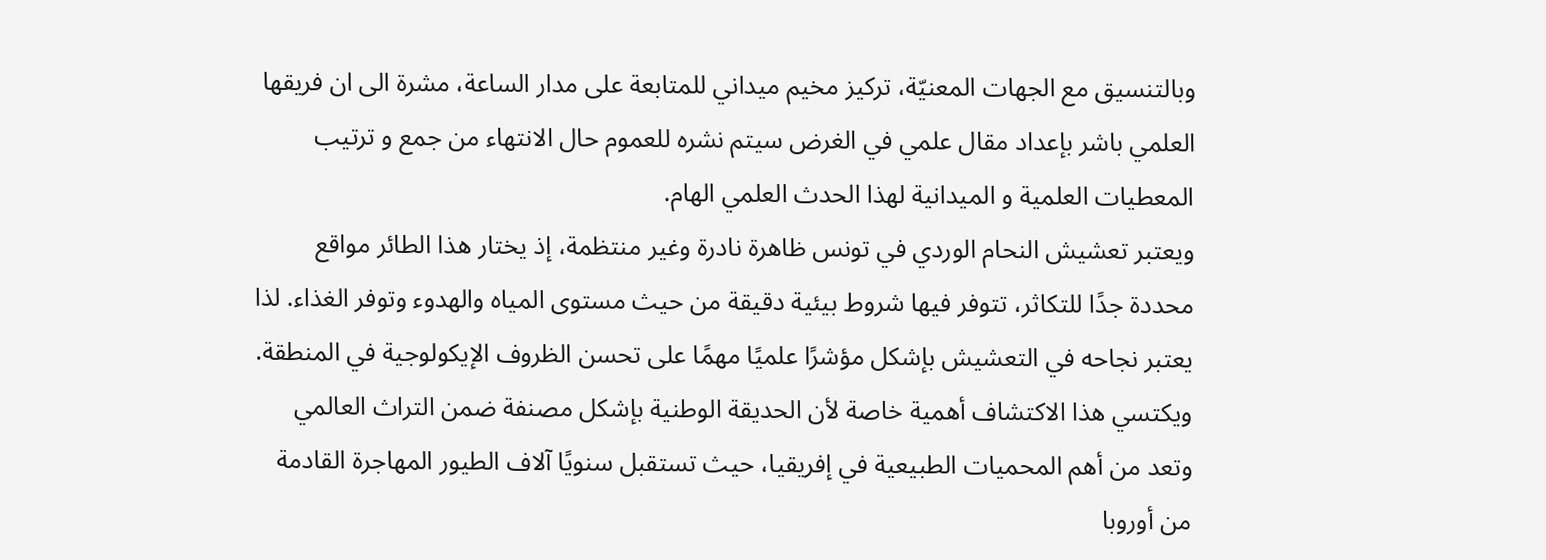وبالتنسيق مع الجهات المعنيّة، تركيز مخيم ميداني للمتابعة على مدار الساعة، مشرة الى ان فريقها العلمي باشر بإعداد مقال علمي في الغرض سيتم نشره للعموم حال الانتهاء من جمع و ترتيب المعطيات العلمية و الميدانية لهذا الحدث العلمي الهام.
ويعتبر تعشيش النحام الوردي في تونس ظاهرة نادرة وغير منتظمة، إذ يختار هذا الطائر مواقع محددة جدًا للتكاثر، تتوفر فيها شروط بيئية دقيقة من حيث مستوى المياه والهدوء وتوفر الغذاء. لذا يعتبر نجاحه في التعشيش بإشكل مؤشرًا علميًا مهمًا على تحسن الظروف الإيكولوجية في المنطقة.
ويكتسي هذا الاكتشاف أهمية خاصة لأن الحديقة الوطنية بإشكل مصنفة ضمن التراث العالمي وتعد من أهم المحميات الطبيعية في إفريقيا، حيث تستقبل سنويًا آلاف الطيور المهاجرة القادمة من أوروبا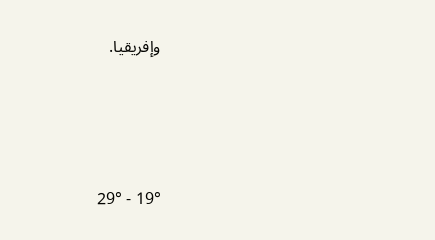وإفريقيا.




19° - 29°